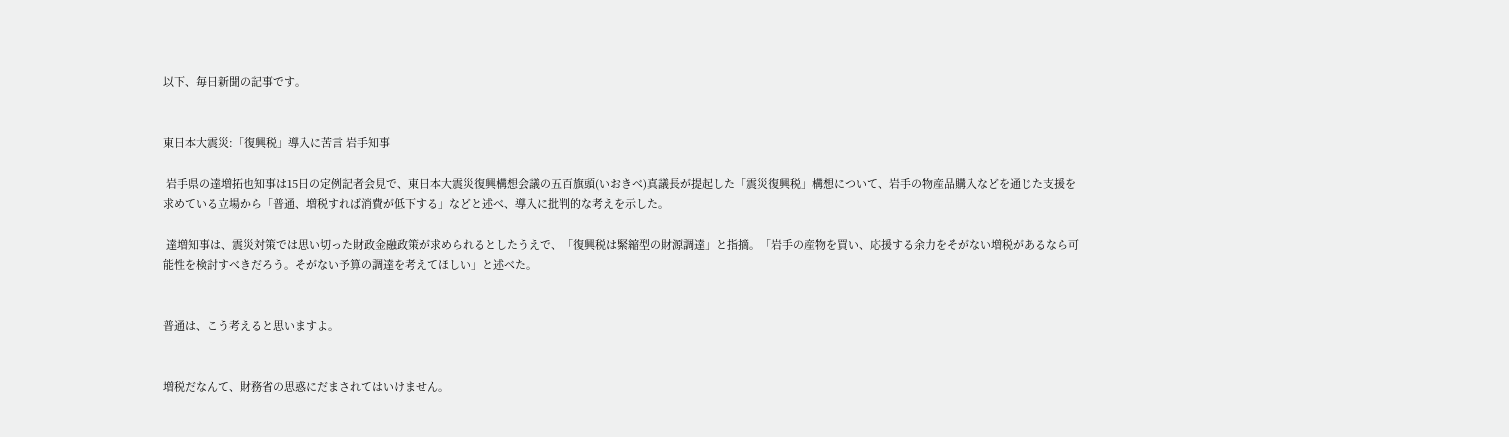以下、毎日新聞の記事です。


東日本大震災:「復興税」導入に苦言 岩手知事

 岩手県の達増拓也知事は15日の定例記者会見で、東日本大震災復興構想会議の五百旗頭(いおきべ)真議長が提起した「震災復興税」構想について、岩手の物産品購入などを通じた支援を求めている立場から「普通、増税すれば消費が低下する」などと述べ、導入に批判的な考えを示した。

 達増知事は、震災対策では思い切った財政金融政策が求められるとしたうえで、「復興税は緊縮型の財源調達」と指摘。「岩手の産物を買い、応援する余力をそがない増税があるなら可能性を検討すべきだろう。そがない予算の調達を考えてほしい」と述べた。


普通は、こう考えると思いますよ。


増税だなんて、財務省の思惑にだまされてはいけません。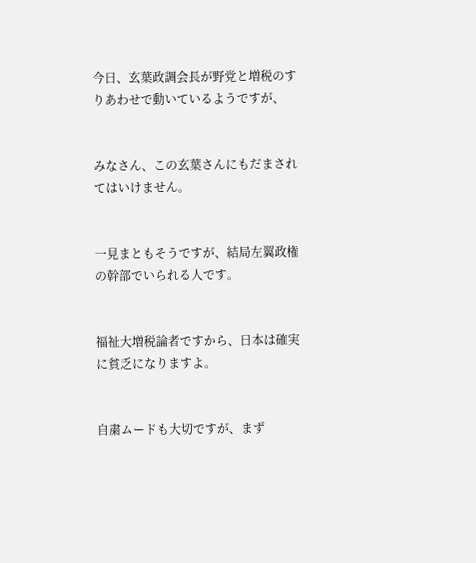今日、玄葉政調会長が野党と増税のすりあわせで動いているようですが、


みなさん、この玄葉さんにもだまされてはいけません。


一見まともそうですが、結局左翼政権の幹部でいられる人です。


福祉大増税論者ですから、日本は確実に貧乏になりますよ。


自粛ムードも大切ですが、まず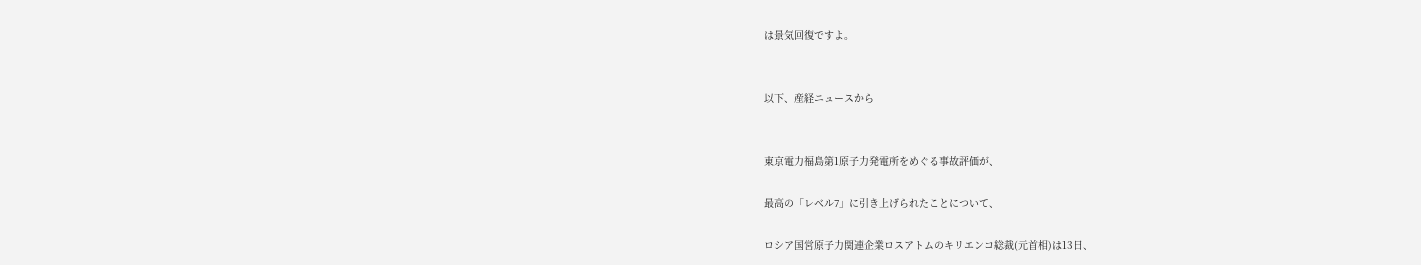は景気回復ですよ。


以下、産経ニュースから


東京電力福島第1原子力発電所をめぐる事故評価が、

最高の「レベル7」に引き上げられたことについて、

ロシア国営原子力関連企業ロスアトムのキリエンコ総裁(元首相)は13日、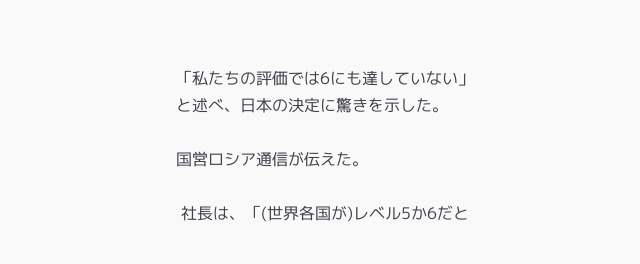「私たちの評価では6にも達していない」と述べ、日本の決定に驚きを示した。

国営ロシア通信が伝えた。

 社長は、「(世界各国が)レベル5か6だと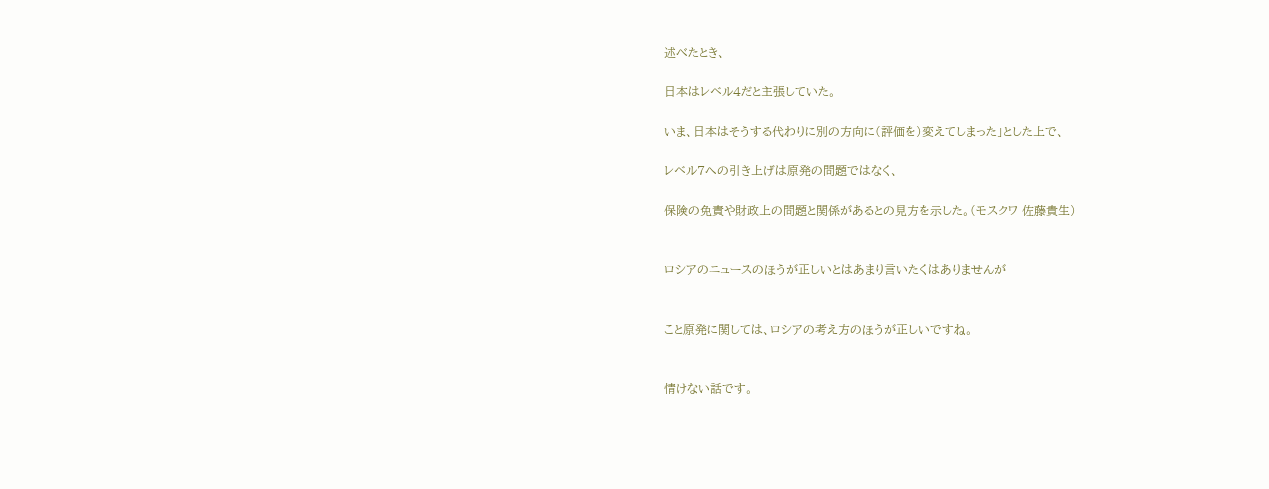述べたとき、

日本はレベル4だと主張していた。

いま、日本はそうする代わりに別の方向に(評価を)変えてしまった」とした上で、

レベル7への引き上げは原発の問題ではなく、

保険の免責や財政上の問題と関係があるとの見方を示した。(モスクワ 佐藤貴生)


ロシアのニュースのほうが正しいとはあまり言いたくはありませんが


こと原発に関しては、ロシアの考え方のほうが正しいですね。


情けない話です。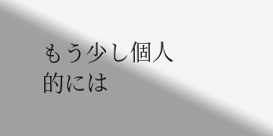もう少し個人的には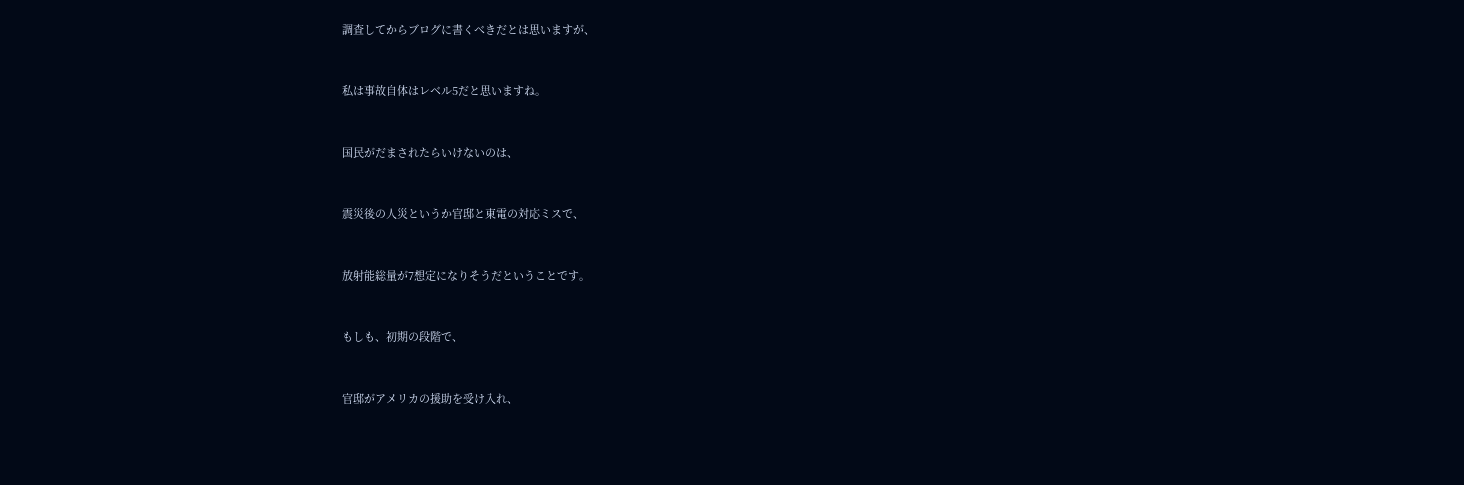調査してからブログに書くべきだとは思いますが、


私は事故自体はレベル5だと思いますね。


国民がだまされたらいけないのは、


震災後の人災というか官邸と東電の対応ミスで、


放射能総量が7想定になりそうだということです。


もしも、初期の段階で、


官邸がアメリカの援助を受け入れ、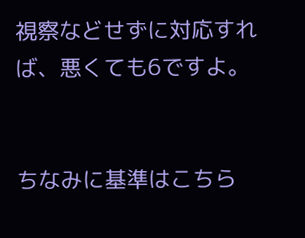視察などせずに対応すれば、悪くても6ですよ。


ちなみに基準はこちら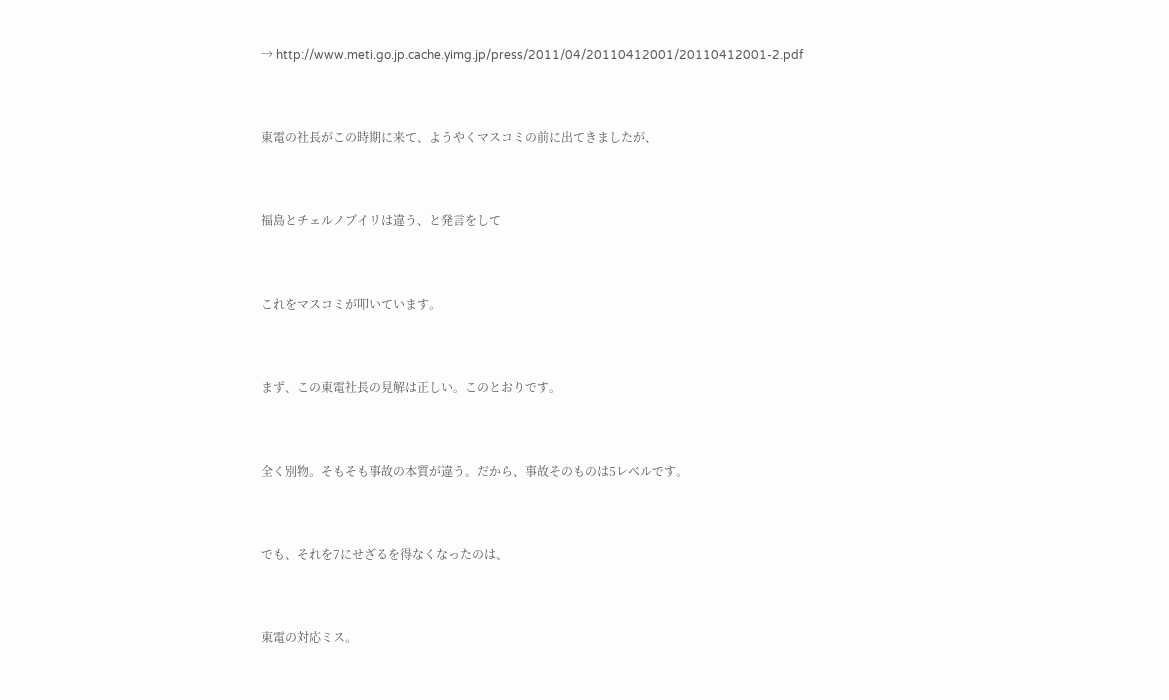→ http://www.meti.go.jp.cache.yimg.jp/press/2011/04/20110412001/20110412001-2.pdf


東電の社長がこの時期に来て、ようやくマスコミの前に出てきましたが、


福島とチェルノブイリは違う、と発言をして


これをマスコミが叩いています。


まず、この東電社長の見解は正しい。このとおりです。


全く別物。そもそも事故の本質が違う。だから、事故そのものは5レベルです。


でも、それを7にせざるを得なくなったのは、


東電の対応ミス。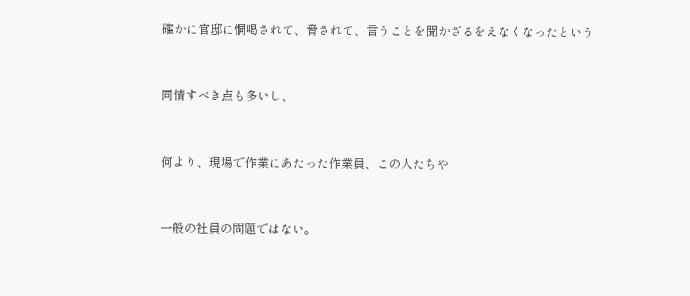確かに官邸に恫喝されて、脅されて、言うことを聞かざるをえなくなったという


同情すべき点も多いし、


何より、現場で作業にあたった作業員、この人たちや


一般の社員の問題ではない。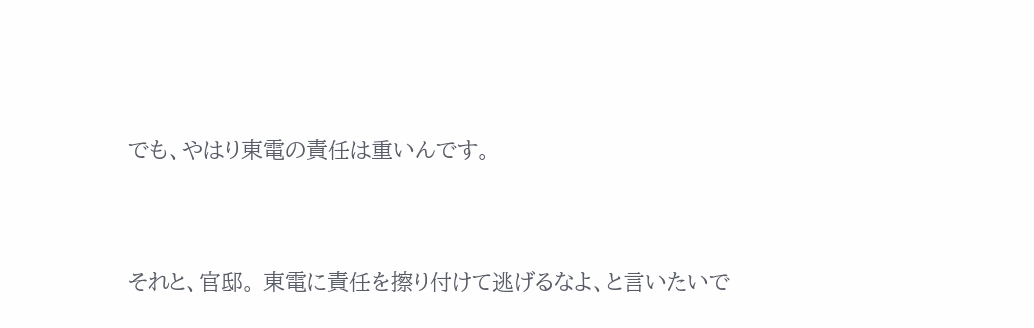でも、やはり東電の責任は重いんです。


それと、官邸。 東電に責任を擦り付けて逃げるなよ、と言いたいで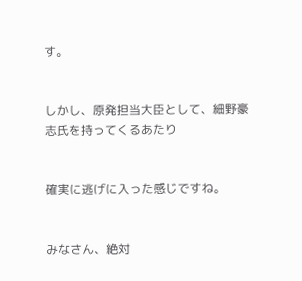す。


しかし、原発担当大臣として、細野豪志氏を持ってくるあたり


確実に逃げに入った感じですね。


みなさん、絶対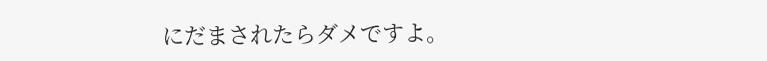にだまされたらダメですよ。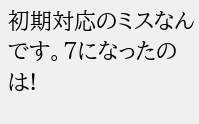初期対応のミスなんです。7になったのは!